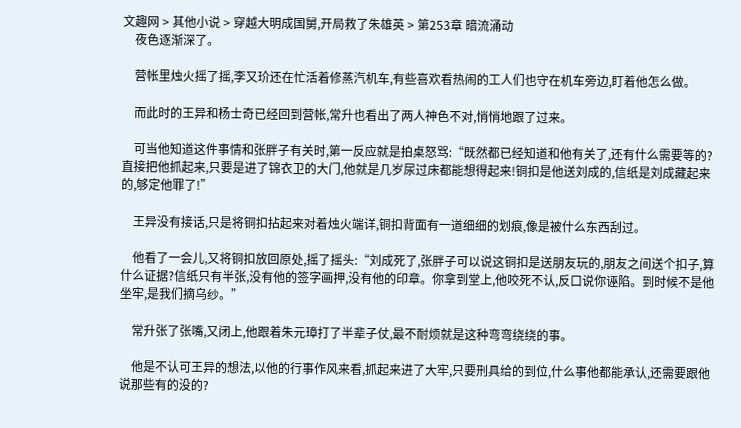文趣网 > 其他小说 > 穿越大明成国舅,开局救了朱雄英 > 第253章 暗流涌动
    夜色逐渐深了。

    营帐里烛火摇了摇,李又玠还在忙活着修蒸汽机车,有些喜欢看热闹的工人们也守在机车旁边,盯着他怎么做。

    而此时的王异和杨士奇已经回到营帐,常升也看出了两人神色不对,悄悄地跟了过来。

    可当他知道这件事情和张胖子有关时,第一反应就是拍桌怒骂:“既然都已经知道和他有关了,还有什么需要等的?直接把他抓起来,只要是进了锦衣卫的大门,他就是几岁尿过床都能想得起来!铜扣是他送刘成的,信纸是刘成藏起来的,够定他罪了!”

    王异没有接话,只是将铜扣拈起来对着烛火端详,铜扣背面有一道细细的划痕,像是被什么东西刮过。

    他看了一会儿,又将铜扣放回原处,摇了摇头:“刘成死了,张胖子可以说这铜扣是送朋友玩的,朋友之间送个扣子,算什么证据?信纸只有半张,没有他的签字画押,没有他的印章。你拿到堂上,他咬死不认,反口说你诬陷。到时候不是他坐牢,是我们摘乌纱。”

    常升张了张嘴,又闭上,他跟着朱元璋打了半辈子仗,最不耐烦就是这种弯弯绕绕的事。

    他是不认可王异的想法,以他的行事作风来看,抓起来进了大牢,只要刑具给的到位,什么事他都能承认,还需要跟他说那些有的没的?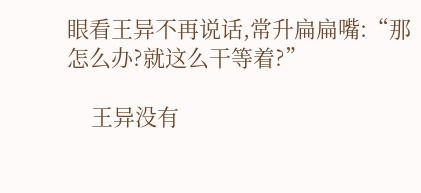眼看王异不再说话,常升扁扁嘴:“那怎么办?就这么干等着?”

    王异没有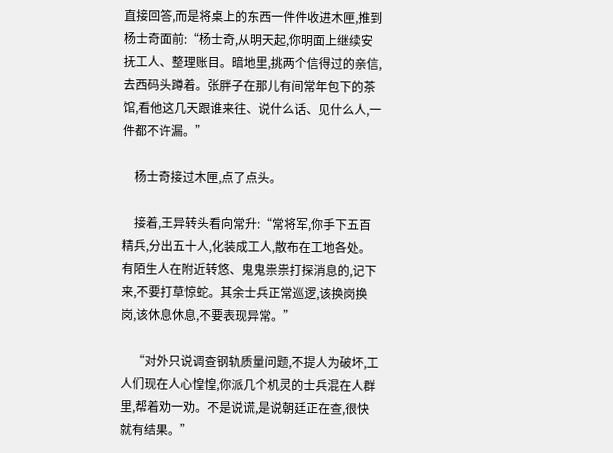直接回答,而是将桌上的东西一件件收进木匣,推到杨士奇面前:“杨士奇,从明天起,你明面上继续安抚工人、整理账目。暗地里,挑两个信得过的亲信,去西码头蹲着。张胖子在那儿有间常年包下的茶馆,看他这几天跟谁来往、说什么话、见什么人,一件都不许漏。”

    杨士奇接过木匣,点了点头。

    接着,王异转头看向常升:“常将军,你手下五百精兵,分出五十人,化装成工人,散布在工地各处。有陌生人在附近转悠、鬼鬼祟祟打探消息的,记下来,不要打草惊蛇。其余士兵正常巡逻,该换岗换岗,该休息休息,不要表现异常。”

    “对外只说调查钢轨质量问题,不提人为破坏,工人们现在人心惶惶,你派几个机灵的士兵混在人群里,帮着劝一劝。不是说谎,是说朝廷正在查,很快就有结果。”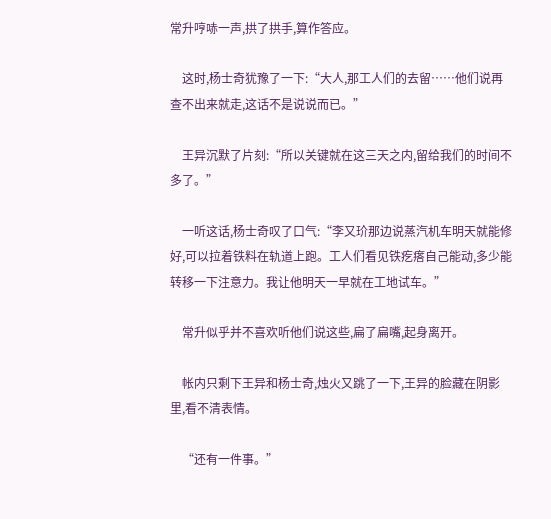常升哼哧一声,拱了拱手,算作答应。

    这时,杨士奇犹豫了一下:“大人,那工人们的去留……他们说再查不出来就走,这话不是说说而已。”

    王异沉默了片刻:“所以关键就在这三天之内,留给我们的时间不多了。”

    一听这话,杨士奇叹了口气:“李又玠那边说蒸汽机车明天就能修好,可以拉着铁料在轨道上跑。工人们看见铁疙瘩自己能动,多少能转移一下注意力。我让他明天一早就在工地试车。”

    常升似乎并不喜欢听他们说这些,扁了扁嘴,起身离开。

    帐内只剩下王异和杨士奇,烛火又跳了一下,王异的脸藏在阴影里,看不清表情。

    “还有一件事。”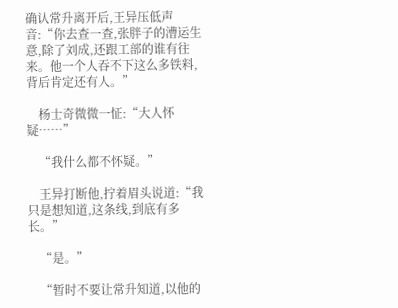确认常升离开后,王异压低声音:“你去查一查,张胖子的漕运生意,除了刘成,还跟工部的谁有往来。他一个人吞不下这么多铁料,背后肯定还有人。”

    杨士奇微微一怔:“大人怀疑……”

    “我什么都不怀疑。”

    王异打断他,拧着眉头说道:“我只是想知道,这条线,到底有多长。”

    “是。”

    “暂时不要让常升知道,以他的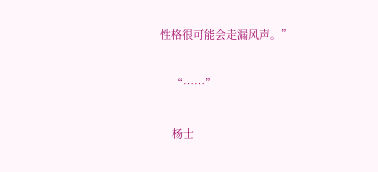性格很可能会走漏风声。”

    “……”

    杨士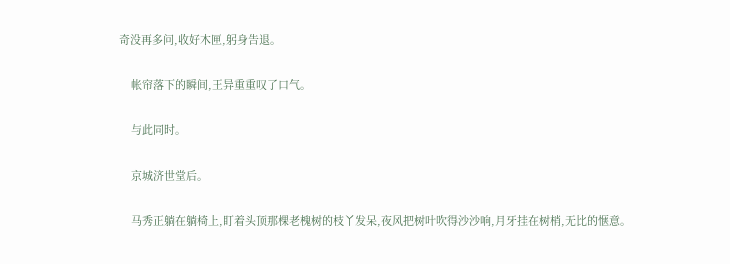奇没再多问,收好木匣,躬身告退。

    帐帘落下的瞬间,王异重重叹了口气。

    与此同时。

    京城济世堂后。

    马秀正躺在躺椅上,盯着头顶那棵老槐树的枝丫发呆,夜风把树叶吹得沙沙响,月牙挂在树梢,无比的惬意。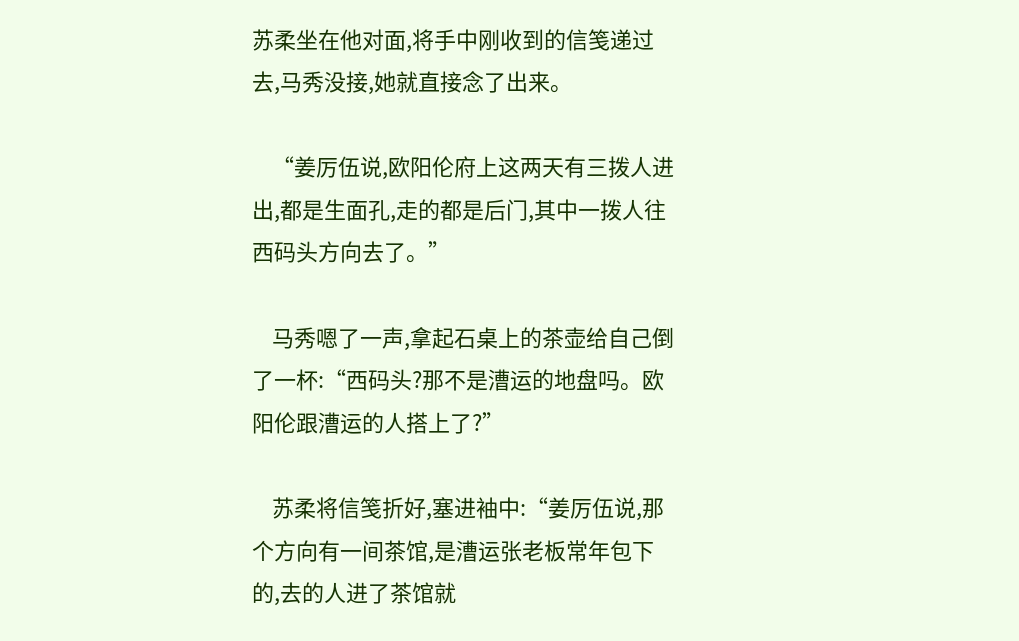苏柔坐在他对面,将手中刚收到的信笺递过去,马秀没接,她就直接念了出来。

    “姜厉伍说,欧阳伦府上这两天有三拨人进出,都是生面孔,走的都是后门,其中一拨人往西码头方向去了。”

    马秀嗯了一声,拿起石桌上的茶壶给自己倒了一杯:“西码头?那不是漕运的地盘吗。欧阳伦跟漕运的人搭上了?”

    苏柔将信笺折好,塞进袖中:“姜厉伍说,那个方向有一间茶馆,是漕运张老板常年包下的,去的人进了茶馆就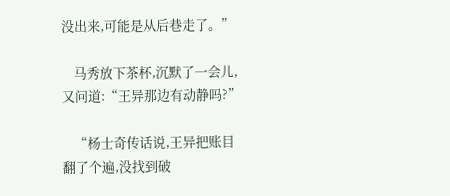没出来,可能是从后巷走了。”

    马秀放下茶杯,沉默了一会儿,又问道:“王异那边有动静吗?”

    “杨士奇传话说,王异把账目翻了个遍,没找到破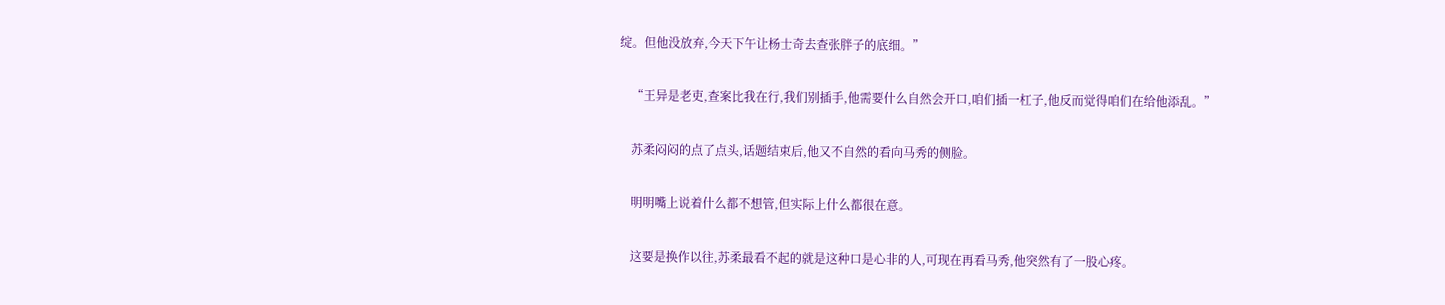绽。但他没放弃,今天下午让杨士奇去查张胖子的底细。”

    “王异是老吏,查案比我在行,我们别插手,他需要什么自然会开口,咱们插一杠子,他反而觉得咱们在给他添乱。”

    苏柔闷闷的点了点头,话题结束后,他又不自然的看向马秀的侧脸。

    明明嘴上说着什么都不想管,但实际上什么都很在意。

    这要是换作以往,苏柔最看不起的就是这种口是心非的人,可现在再看马秀,他突然有了一股心疼。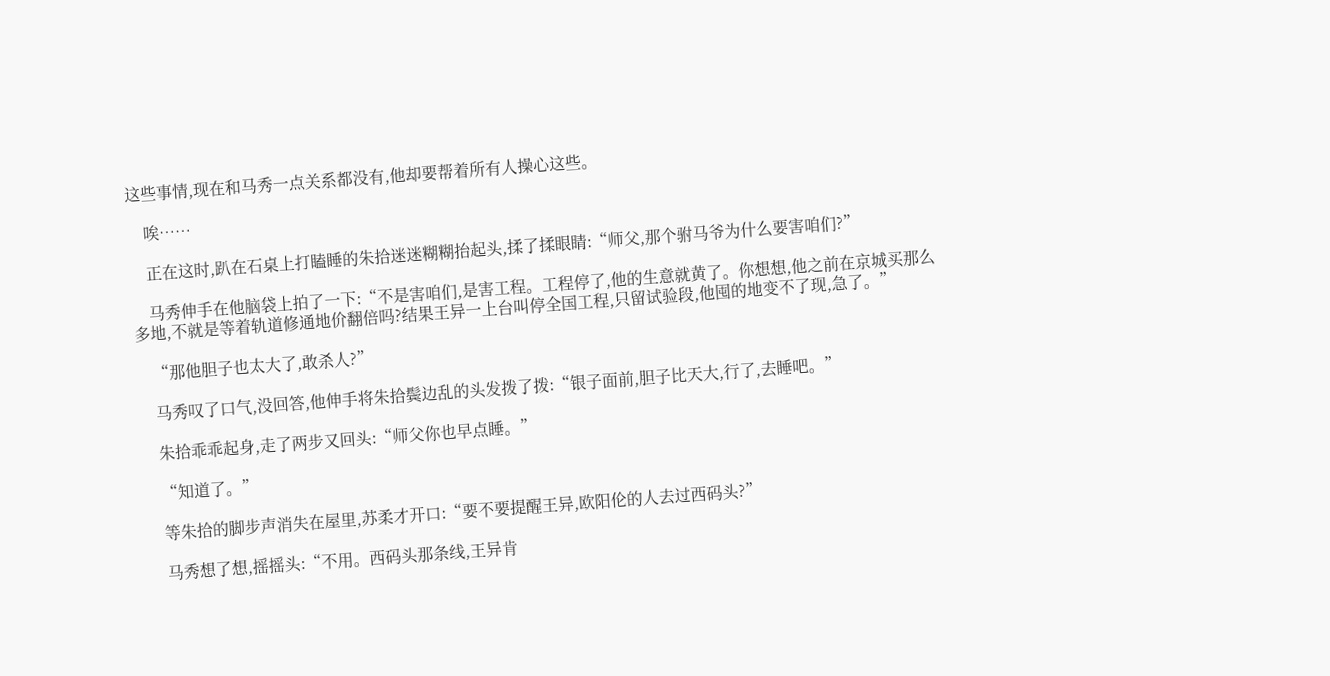这些事情,现在和马秀一点关系都没有,他却要帮着所有人操心这些。

    唉……

    正在这时,趴在石桌上打瞌睡的朱拾迷迷糊糊抬起头,揉了揉眼睛:“师父,那个驸马爷为什么要害咱们?”

    马秀伸手在他脑袋上拍了一下:“不是害咱们,是害工程。工程停了,他的生意就黄了。你想想,他之前在京城买那么多地,不就是等着轨道修通地价翻倍吗?结果王异一上台叫停全国工程,只留试验段,他囤的地变不了现,急了。”

    “那他胆子也太大了,敢杀人?”

    马秀叹了口气,没回答,他伸手将朱拾鬓边乱的头发拨了拨:“银子面前,胆子比天大,行了,去睡吧。”

    朱拾乖乖起身,走了两步又回头:“师父你也早点睡。”

    “知道了。”

    等朱拾的脚步声消失在屋里,苏柔才开口:“要不要提醒王异,欧阳伦的人去过西码头?”

    马秀想了想,摇摇头:“不用。西码头那条线,王异肯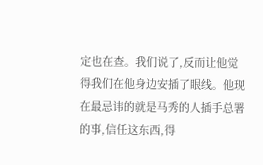定也在查。我们说了,反而让他觉得我们在他身边安插了眼线。他现在最忌讳的就是马秀的人插手总署的事,信任这东西,得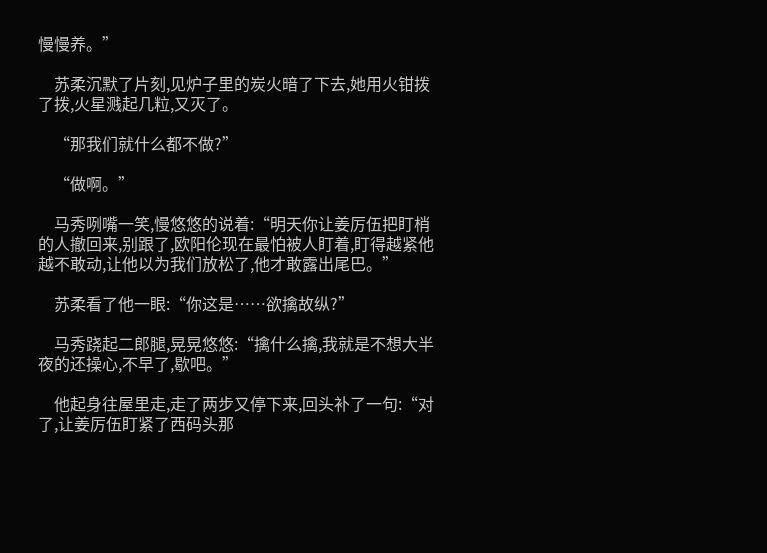慢慢养。”

    苏柔沉默了片刻,见炉子里的炭火暗了下去,她用火钳拨了拨,火星溅起几粒,又灭了。

    “那我们就什么都不做?”

    “做啊。”

    马秀咧嘴一笑,慢悠悠的说着:“明天你让姜厉伍把盯梢的人撤回来,别跟了,欧阳伦现在最怕被人盯着,盯得越紧他越不敢动,让他以为我们放松了,他才敢露出尾巴。”

    苏柔看了他一眼:“你这是……欲擒故纵?”

    马秀跷起二郎腿,晃晃悠悠:“擒什么擒,我就是不想大半夜的还操心,不早了,歇吧。”

    他起身往屋里走,走了两步又停下来,回头补了一句:“对了,让姜厉伍盯紧了西码头那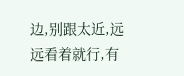边,别跟太近,远远看着就行,有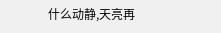什么动静,天亮再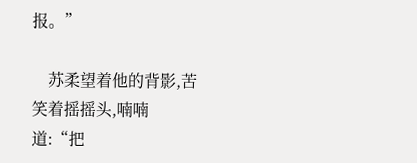报。”

    苏柔望着他的背影,苦笑着摇摇头,喃喃道:“把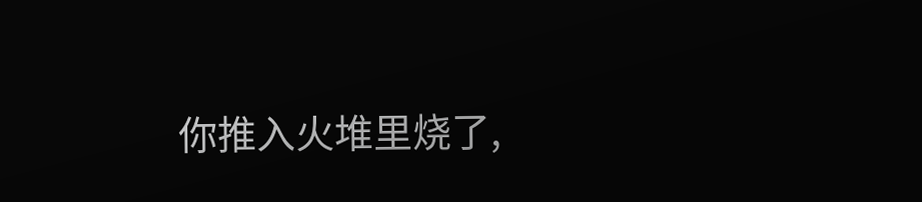你推入火堆里烧了,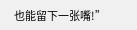也能留下一张嘴!”